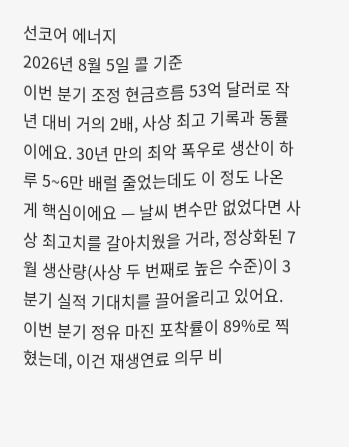선코어 에너지
2026년 8월 5일 콜 기준
이번 분기 조정 현금흐름 53억 달러로 작년 대비 거의 2배, 사상 최고 기록과 동률이에요. 30년 만의 최악 폭우로 생산이 하루 5~6만 배럴 줄었는데도 이 정도 나온 게 핵심이에요 — 날씨 변수만 없었다면 사상 최고치를 갈아치웠을 거라, 정상화된 7월 생산량(사상 두 번째로 높은 수준)이 3분기 실적 기대치를 끌어올리고 있어요.
이번 분기 정유 마진 포착률이 89%로 찍혔는데, 이건 재생연료 의무 비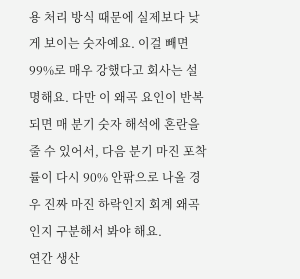용 처리 방식 때문에 실제보다 낮게 보이는 숫자예요. 이걸 빼면 99%로 매우 강했다고 회사는 설명해요. 다만 이 왜곡 요인이 반복되면 매 분기 숫자 해석에 혼란을 줄 수 있어서, 다음 분기 마진 포착률이 다시 90% 안팎으로 나올 경우 진짜 마진 하락인지 회계 왜곡인지 구분해서 봐야 해요.
연간 생산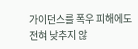가이던스를 폭우 피해에도 전혀 낮추지 않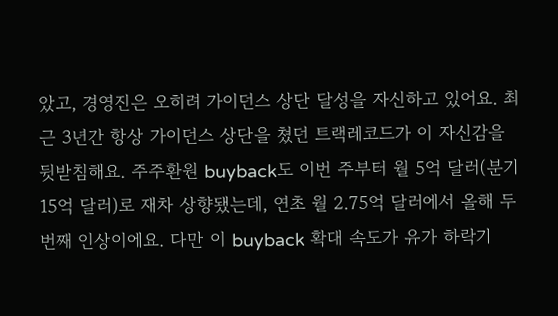았고, 경영진은 오히려 가이던스 상단 달성을 자신하고 있어요. 최근 3년간 항상 가이던스 상단을 쳤던 트랙레코드가 이 자신감을 뒷받침해요. 주주환원 buyback도 이번 주부터 월 5억 달러(분기 15억 달러)로 재차 상향됐는데, 연초 월 2.75억 달러에서 올해 두 번째 인상이에요. 다만 이 buyback 확대 속도가 유가 하락기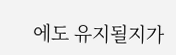에도 유지될지가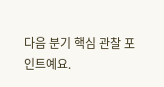다음 분기 핵심 관찰 포인트예요.